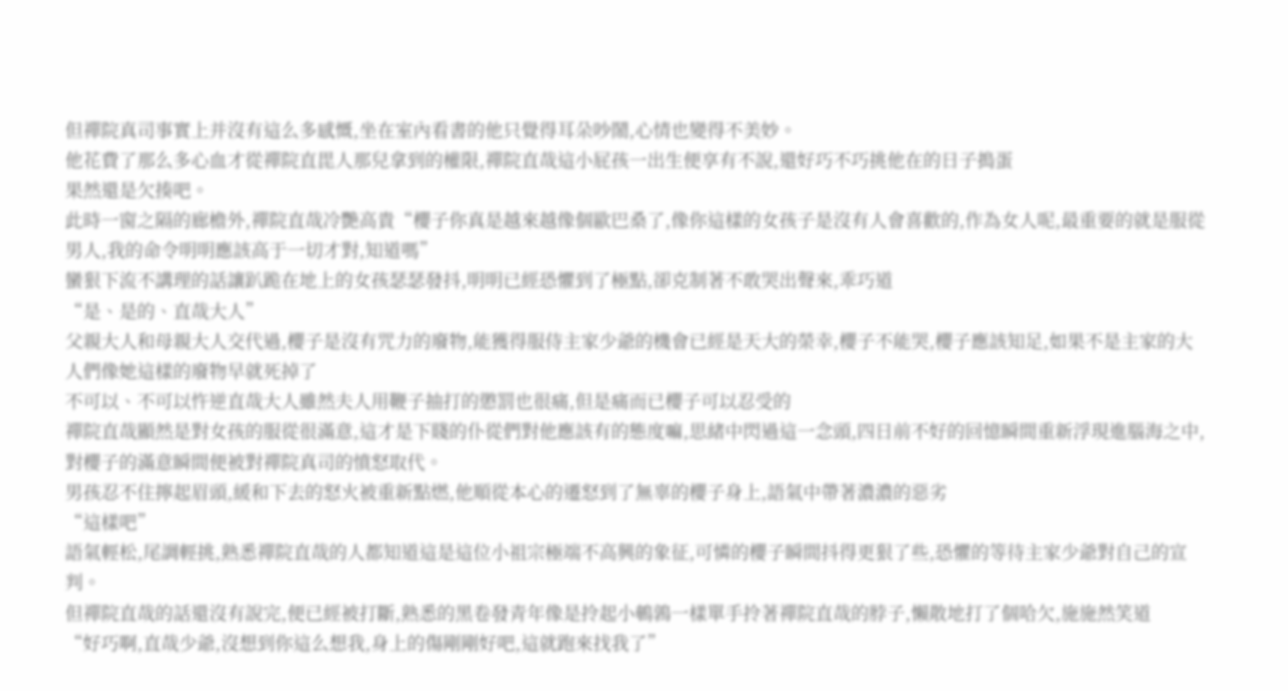但禪院真司事實上并沒有這么多感慨,坐在室內看書的他只覺得耳朵吵鬧,心情也變得不美妙。
他花費了那么多心血才從禪院直毘人那兒拿到的權限,禪院直哉這小屁孩一出生便享有不說,還好巧不巧挑他在的日子搗蛋
果然還是欠揍吧。
此時一窗之隔的廊檐外,禪院直哉冷艷高貴“櫻子你真是越來越像個歐巴桑了,像你這樣的女孩子是沒有人會喜歡的,作為女人呢,最重要的就是服從男人,我的命令明明應該高于一切才對,知道嗎”
蠻狠下流不講理的話讓趴跪在地上的女孩瑟瑟發抖,明明已經恐懼到了極點,卻克制著不敢哭出聲來,乖巧道
“是、是的、直哉大人”
父親大人和母親大人交代過,櫻子是沒有咒力的廢物,能獲得服侍主家少爺的機會已經是天大的榮幸,櫻子不能哭,櫻子應該知足,如果不是主家的大人們像她這樣的廢物早就死掉了
不可以、不可以忤逆直哉大人雖然夫人用鞭子抽打的懲罰也很痛,但是痛而已櫻子可以忍受的
禪院直哉顯然是對女孩的服從很滿意,這才是下賤的仆從們對他應該有的態度嘛,思緒中閃過這一念頭,四日前不好的回憶瞬間重新浮現進腦海之中,對櫻子的滿意瞬間便被對禪院真司的憤怒取代。
男孩忍不住擰起眉頭,緩和下去的怒火被重新點燃,他順從本心的遷怒到了無辜的櫻子身上,語氣中帶著濃濃的惡劣
“這樣吧”
語氣輕松,尾調輕挑,熟悉禪院直哉的人都知道這是這位小祖宗極端不高興的象征,可憐的櫻子瞬間抖得更狠了些,恐懼的等待主家少爺對自己的宣判。
但禪院直哉的話還沒有說完,便已經被打斷,熟悉的黑卷發青年像是拎起小鵪鶉一樣單手拎著禪院直哉的脖子,懶散地打了個哈欠,施施然笑道
“好巧啊,直哉少爺,沒想到你這么想我,身上的傷剛剛好吧,這就跑來找我了”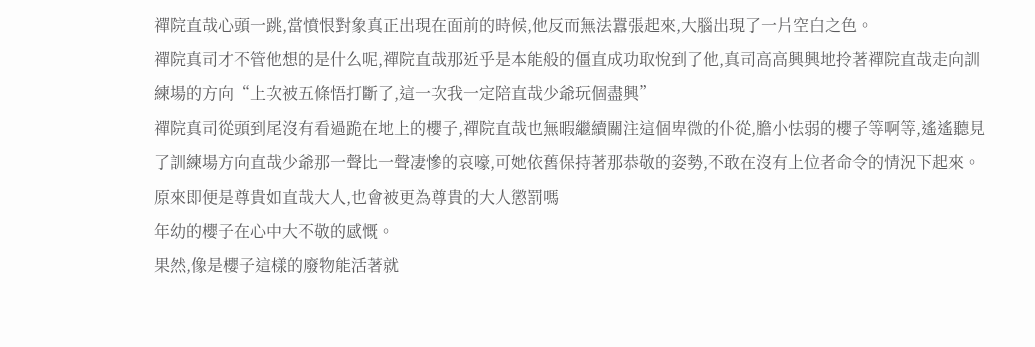禪院直哉心頭一跳,當憤恨對象真正出現在面前的時候,他反而無法囂張起來,大腦出現了一片空白之色。
禪院真司才不管他想的是什么呢,禪院直哉那近乎是本能般的僵直成功取悅到了他,真司高高興興地拎著禪院直哉走向訓練場的方向“上次被五條悟打斷了,這一次我一定陪直哉少爺玩個盡興”
禪院真司從頭到尾沒有看過跪在地上的櫻子,禪院直哉也無暇繼續關注這個卑微的仆從,膽小怯弱的櫻子等啊等,遙遙聽見了訓練場方向直哉少爺那一聲比一聲凄慘的哀嚎,可她依舊保持著那恭敬的姿勢,不敢在沒有上位者命令的情況下起來。
原來即便是尊貴如直哉大人,也會被更為尊貴的大人懲罰嗎
年幼的櫻子在心中大不敬的感慨。
果然,像是櫻子這樣的廢物能活著就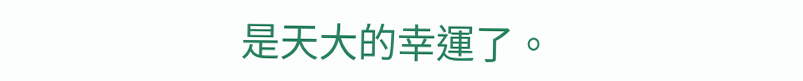是天大的幸運了。